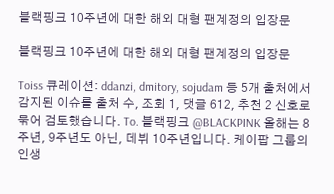블랙핑크 10주년에 대한 해외 대형 팬계정의 입장문

블랙핑크 10주년에 대한 해외 대형 팬계정의 입장문

Toiss 큐레이션: ddanzi, dmitory, sojudam 등 5개 출처에서 감지된 이슈를 출처 수, 조회 1, 댓글 612, 추천 2 신호로 묶어 검토했습니다. To. 블랙핑크 @BLACKPINK 올해는 8주년, 9주년도 아닌, 데뷔 10주년입니다. 케이팝 그룹의 인생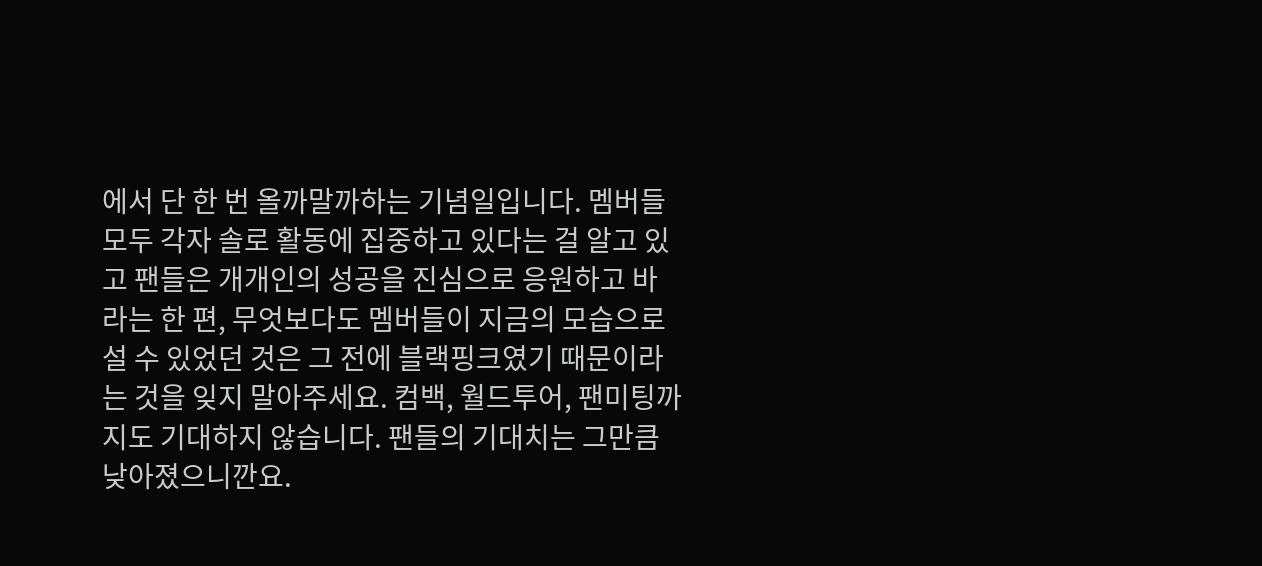에서 단 한 번 올까말까하는 기념일입니다. 멤버들 모두 각자 솔로 활동에 집중하고 있다는 걸 알고 있고 팬들은 개개인의 성공을 진심으로 응원하고 바라는 한 편, 무엇보다도 멤버들이 지금의 모습으로 설 수 있었던 것은 그 전에 블랙핑크였기 때문이라는 것을 잊지 말아주세요. 컴백, 월드투어, 팬미팅까지도 기대하지 않습니다. 팬들의 기대치는 그만큼 낮아졌으니깐요.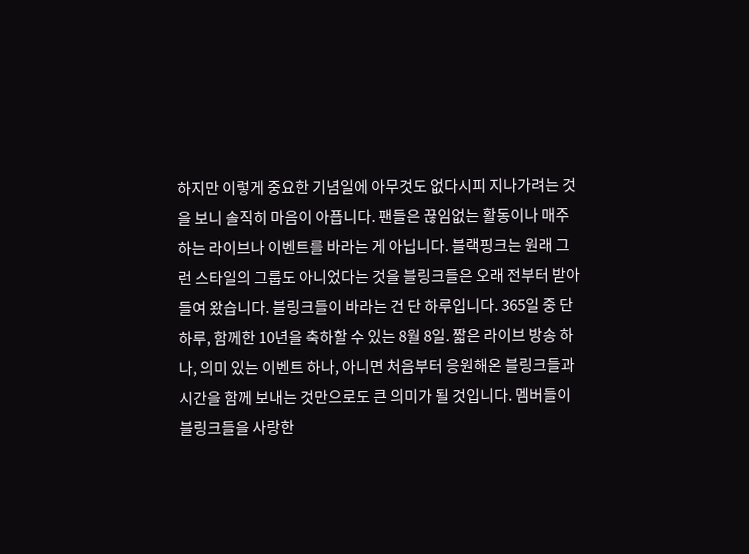하지만 이렇게 중요한 기념일에 아무것도 없다시피 지나가려는 것을 보니 솔직히 마음이 아픕니다. 팬들은 끊임없는 활동이나 매주하는 라이브나 이벤트를 바라는 게 아닙니다. 블랙핑크는 원래 그런 스타일의 그룹도 아니었다는 것을 블링크들은 오래 전부터 받아들여 왔습니다. 블링크들이 바라는 건 단 하루입니다. 365일 중 단 하루, 함께한 10년을 축하할 수 있는 8월 8일. 짧은 라이브 방송 하나, 의미 있는 이벤트 하나, 아니면 처음부터 응원해온 블링크들과 시간을 함께 보내는 것만으로도 큰 의미가 될 것입니다. 멤버들이 블링크들을 사랑한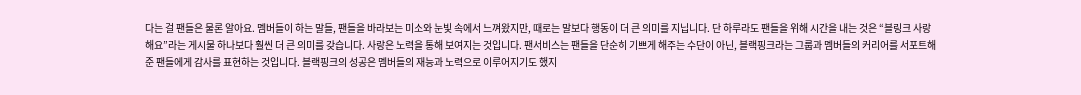다는 걸 팬들은 물론 알아요. 멤버들이 하는 말들, 팬들을 바라보는 미소와 눈빛 속에서 느껴왔지만, 때로는 말보다 행동이 더 큰 의미를 지닙니다. 단 하루라도 팬들을 위해 시간을 내는 것은 “블링크 사랑해요”라는 게시물 하나보다 훨씬 더 큰 의미를 갖습니다. 사랑은 노력을 통해 보여지는 것입니다. 팬서비스는 팬들을 단순히 기쁘게 해주는 수단이 아닌, 블랙핑크라는 그룹과 멤버들의 커리어를 서포트해준 팬들에게 감사를 표현하는 것입니다. 블랙핑크의 성공은 멤버들의 재능과 노력으로 이루어지기도 했지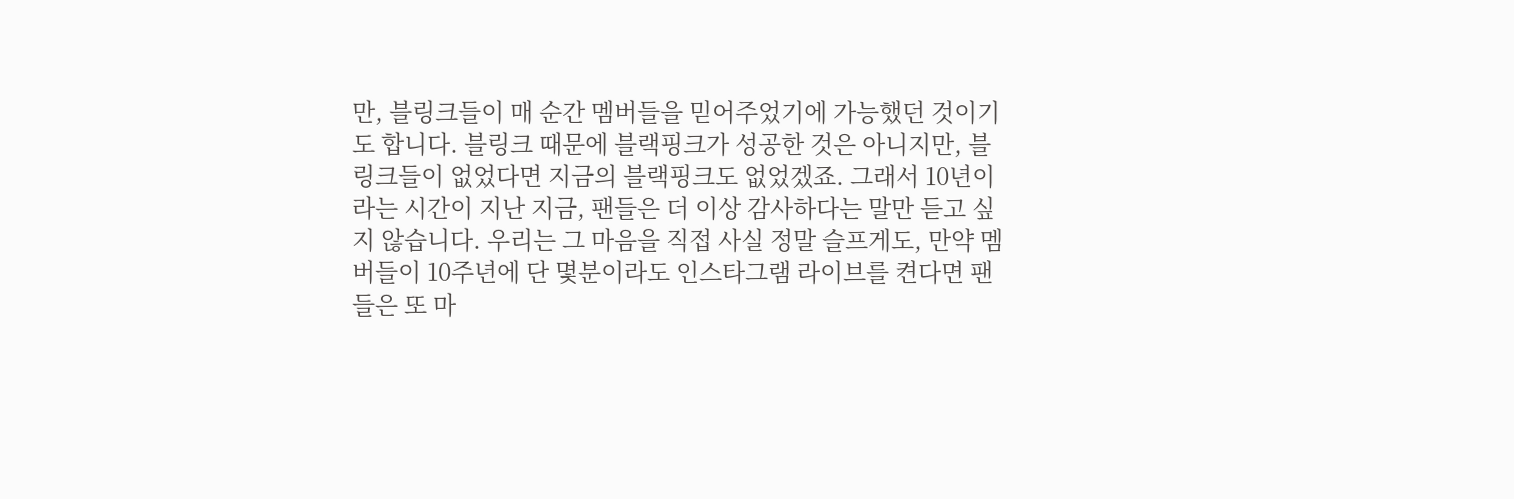만, 블링크들이 매 순간 멤버들을 믿어주었기에 가능했던 것이기도 합니다. 블링크 때문에 블랙핑크가 성공한 것은 아니지만, 블링크들이 없었다면 지금의 블랙핑크도 없었겠죠. 그래서 10년이라는 시간이 지난 지금, 팬들은 더 이상 감사하다는 말만 듣고 싶지 않습니다. 우리는 그 마음을 직접 사실 정말 슬프게도, 만약 멤버들이 10주년에 단 몇분이라도 인스타그램 라이브를 켠다면 팬들은 또 마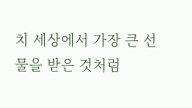치 세상에서 가장 큰 선물을 받은 것처럼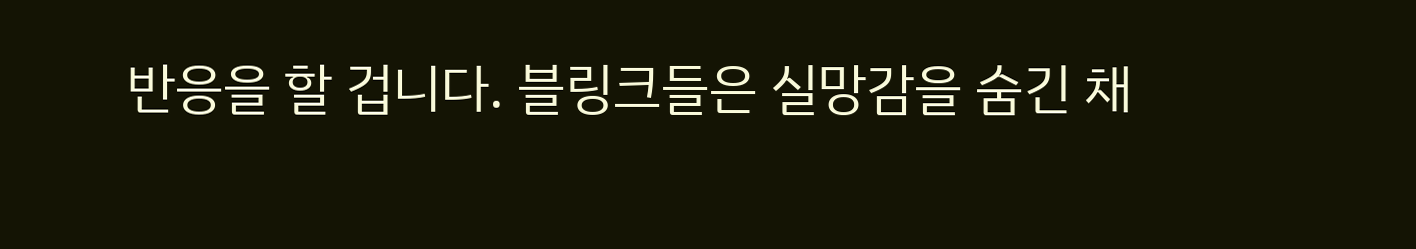반응을 할 겁니다. 블링크들은 실망감을 숨긴 채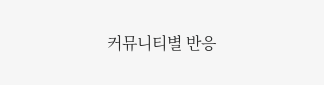커뮤니티별 반응